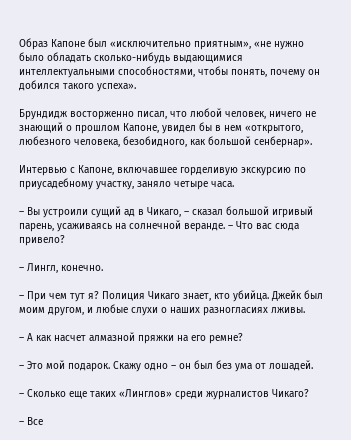Образ Капоне был «исключительно приятным», «не нужно было обладать сколько-нибудь выдающимися интеллектуальными способностями, чтобы понять, почему он добился такого успеха».

Брундидж восторженно писал, что любой человек, ничего не знающий о прошлом Капоне, увидел бы в нем «открытого, любезного человека, безобидного, как большой сенбернар».

Интервью с Капоне, включавшее горделивую экскурсию по приусадебному участку, заняло четыре часа.

– Вы устроили сущий ад в Чикаго, – сказал большой игривый парень, усаживаясь на солнечной веранде. – Что вас сюда привело?

– Лингл, конечно.

– При чем тут я? Полиция Чикаго знает, кто убийца. Джейк был моим другом, и любые слухи о наших разногласиях лживы.

– А как насчет алмазной пряжки на его ремне?

– Это мой подарок. Скажу одно – он был без ума от лошадей.

– Сколько еще таких «Линглов» среди журналистов Чикаго?

– Все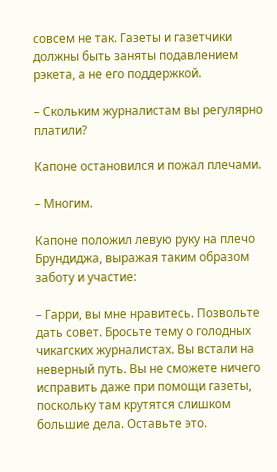совсем не так. Газеты и газетчики должны быть заняты подавлением рэкета, а не его поддержкой.

– Скольким журналистам вы регулярно платили?

Капоне остановился и пожал плечами.

– Многим.

Капоне положил левую руку на плечо Брундиджа, выражая таким образом заботу и участие:

– Гарри, вы мне нравитесь. Позвольте дать совет. Бросьте тему о голодных чикагских журналистах. Вы встали на неверный путь. Вы не сможете ничего исправить даже при помощи газеты, поскольку там крутятся слишком большие дела. Оставьте это.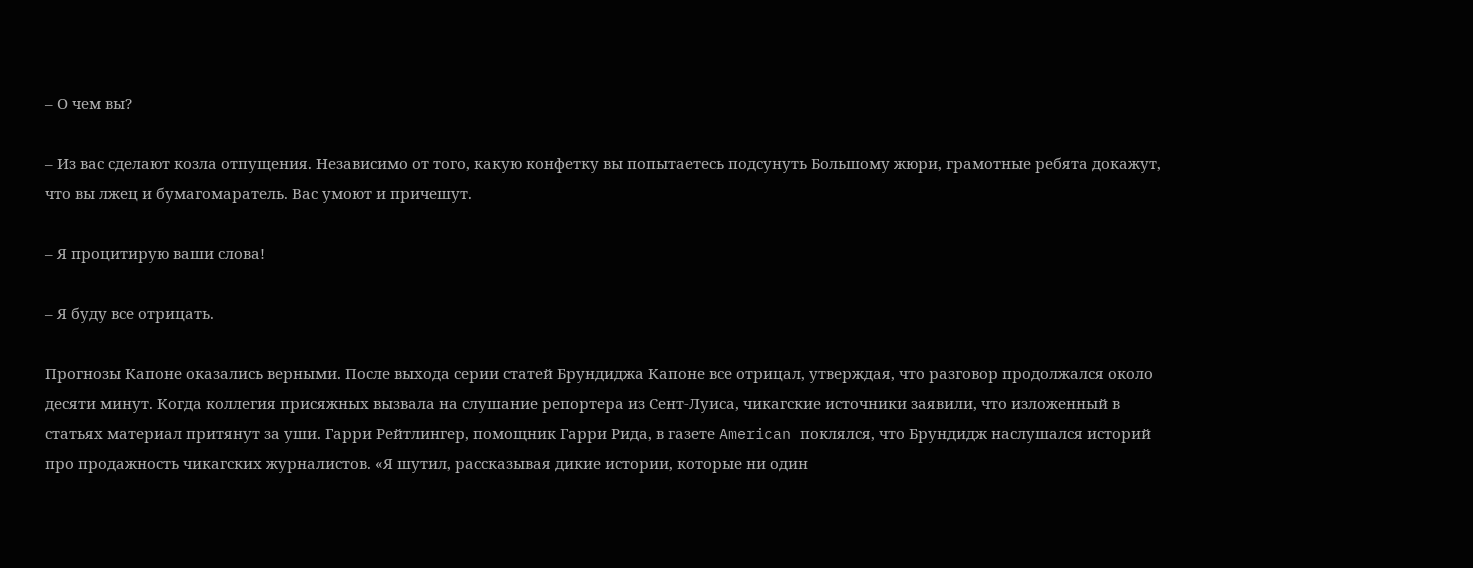– О чем вы?

– Из вас сделают козла отпущения. Независимо от того, какую конфетку вы попытаетесь подсунуть Большому жюри, грамотные ребята докажут, что вы лжец и бумагомаратель. Вас умоют и причешут.

– Я процитирую ваши слова!

– Я буду все отрицать.

Прогнозы Капоне оказались верными. После выхода серии статей Брундиджа Капоне все отрицал, утверждая, что разговор продолжался около десяти минут. Когда коллегия присяжных вызвала на слушание репортера из Сент-Луиса, чикагские источники заявили, что изложенный в статьях материал притянут за уши. Гарри Рейтлингер, помощник Гарри Рида, в газете American поклялся, что Брундидж наслушался историй про продажность чикагских журналистов. «Я шутил, рассказывая дикие истории, которые ни один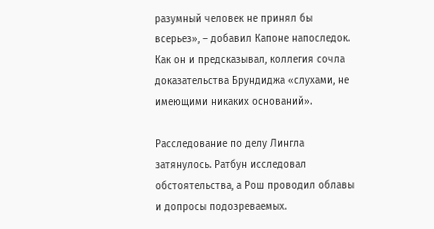разумный человек не принял бы всерьез», – добавил Капоне напоследок. Как он и предсказывал, коллегия сочла доказательства Брундиджа «слухами, не имеющими никаких оснований».

Расследование по делу Лингла затянулось. Ратбун исследовал обстоятельства, а Рош проводил облавы и допросы подозреваемых.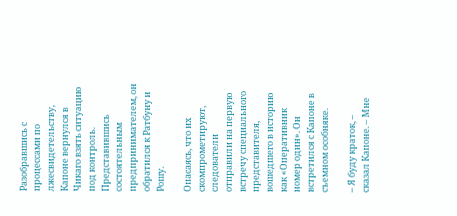Разобравшись с процессами по лжесвидетельству, Капоне вернулся в Чикаго взять ситуацию под контроль. Представившись состоятельным предпринимателем, он обратился к Ратбуну и Рошу.

Опасаясь, что их скомпрометируют, следователи отправили на первую встречу специального представителя, вошедшего в историю как «Оперативник номер один». Он встретился с Капоне в съемном особняке.

– Я буду краток, – сказал Капоне. – Мне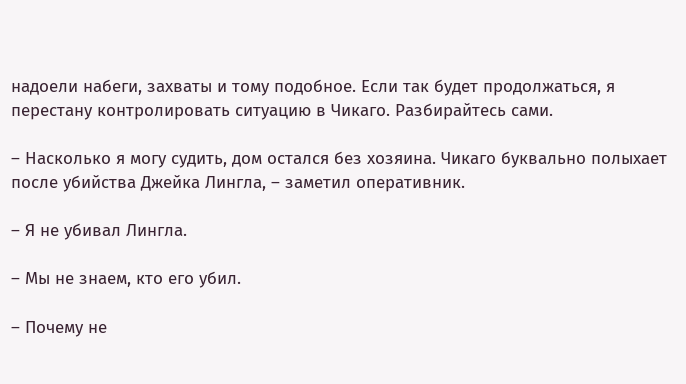надоели набеги, захваты и тому подобное. Если так будет продолжаться, я перестану контролировать ситуацию в Чикаго. Разбирайтесь сами.

– Насколько я могу судить, дом остался без хозяина. Чикаго буквально полыхает после убийства Джейка Лингла, – заметил оперативник.

– Я не убивал Лингла.

– Мы не знаем, кто его убил.

– Почему не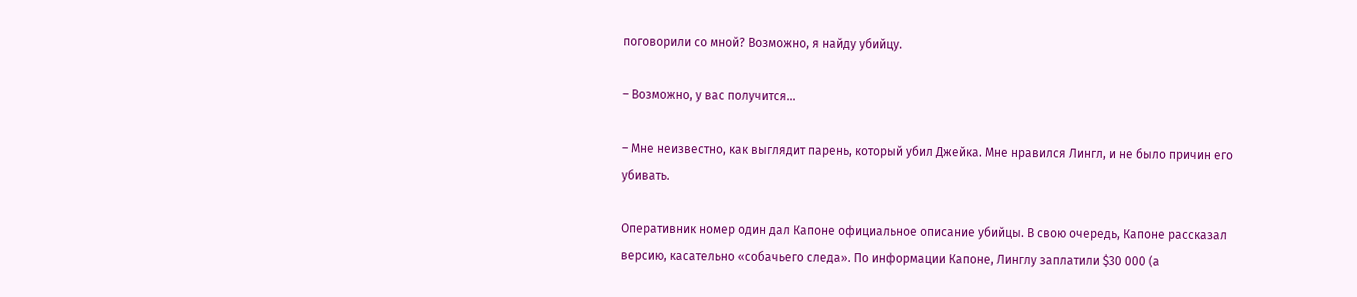поговорили со мной? Возможно, я найду убийцу.

– Возможно, у вас получится…

– Мне неизвестно, как выглядит парень, который убил Джейка. Мне нравился Лингл, и не было причин его убивать.

Оперативник номер один дал Капоне официальное описание убийцы. В свою очередь, Капоне рассказал версию, касательно «собачьего следа». По информации Капоне, Линглу заплатили $30 000 (а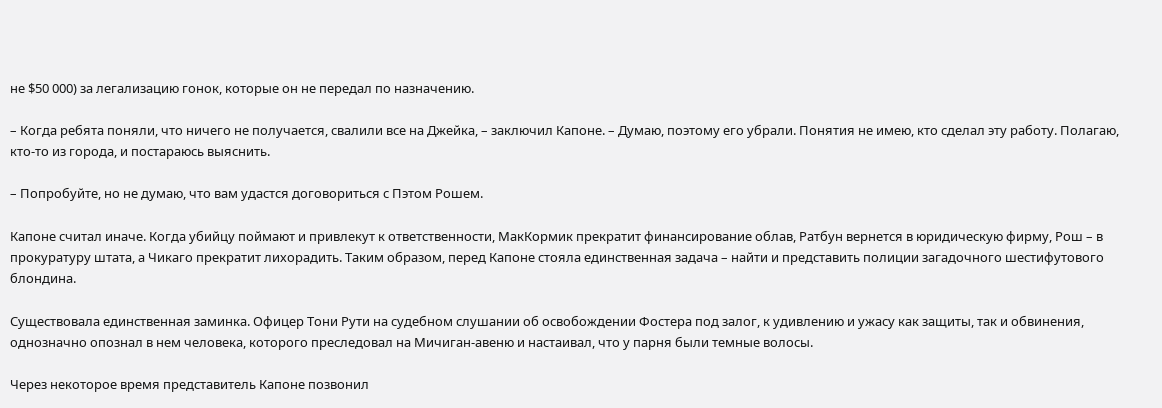не $50 000) за легализацию гонок, которые он не передал по назначению.

– Когда ребята поняли, что ничего не получается, свалили все на Джейка, – заключил Капоне. – Думаю, поэтому его убрали. Понятия не имею, кто сделал эту работу. Полагаю, кто-то из города, и постараюсь выяснить.

– Попробуйте, но не думаю, что вам удастся договориться с Пэтом Рошем.

Капоне считал иначе. Когда убийцу поймают и привлекут к ответственности, МакКормик прекратит финансирование облав, Ратбун вернется в юридическую фирму, Рош – в прокуратуру штата, а Чикаго прекратит лихорадить. Таким образом, перед Капоне стояла единственная задача – найти и представить полиции загадочного шестифутового блондина.

Существовала единственная заминка. Офицер Тони Рути на судебном слушании об освобождении Фостера под залог, к удивлению и ужасу как защиты, так и обвинения, однозначно опознал в нем человека, которого преследовал на Мичиган-авеню и настаивал, что у парня были темные волосы.

Через некоторое время представитель Капоне позвонил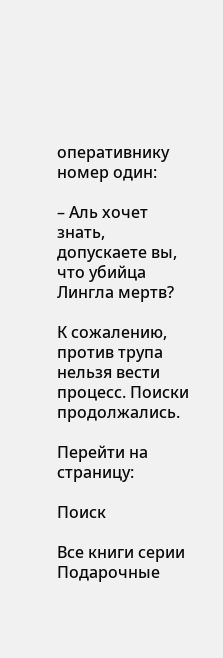оперативнику номер один:

– Аль хочет знать, допускаете вы, что убийца Лингла мертв?

К сожалению, против трупа нельзя вести процесс. Поиски продолжались.

Перейти на страницу:

Поиск

Все книги серии Подарочные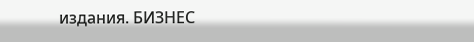издания. БИЗНЕС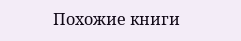Похожие книги